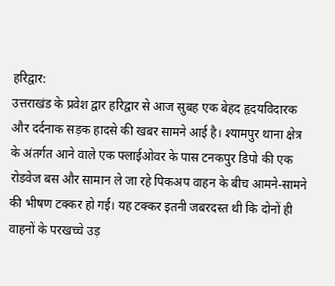हरिद्वार:
उत्तराखंड के प्रवेश द्वार हरिद्वार से आज सुबह एक बेहद हृदयविदारक और दर्दनाक सड़क हादसे की खबर सामने आई है। श्यामपुर थाना क्षेत्र के अंतर्गत आने वाले एक फ्लाईओवर के पास टनकपुर डिपो की एक रोडवेज बस और सामान ले जा रहे पिकअप वाहन के बीच आमने-सामने की भीषण टक्कर हो गई। यह टक्कर इतनी जबरदस्त थी कि दोनों ही वाहनों के परखच्चे उड़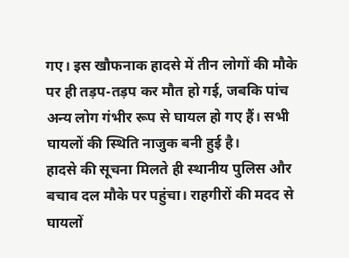गए। इस खौफनाक हादसे में तीन लोगों की मौके पर ही तड़प-तड़प कर मौत हो गई, जबकि पांच अन्य लोग गंभीर रूप से घायल हो गए हैं। सभी घायलों की स्थिति नाजुक बनी हुई है।
हादसे की सूचना मिलते ही स्थानीय पुलिस और बचाव दल मौके पर पहुंचा। राहगीरों की मदद से घायलों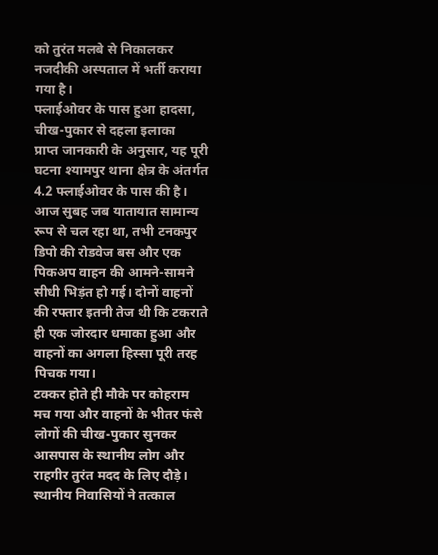को तुरंत मलबे से निकालकर नजदीकी अस्पताल में भर्ती कराया गया है।
फ्लाईओवर के पास हुआ हादसा, चीख-पुकार से दहला इलाका
प्राप्त जानकारी के अनुसार, यह पूरी घटना श्यामपुर थाना क्षेत्र के अंतर्गत 4.2 फ्लाईओवर के पास की है। आज सुबह जब यातायात सामान्य रूप से चल रहा था, तभी टनकपुर डिपो की रोडवेज बस और एक पिकअप वाहन की आमने-सामने सीधी भिड़ंत हो गई। दोनों वाहनों की रफ्तार इतनी तेज थी कि टकराते ही एक जोरदार धमाका हुआ और वाहनों का अगला हिस्सा पूरी तरह पिचक गया।
टक्कर होते ही मौके पर कोहराम मच गया और वाहनों के भीतर फंसे लोगों की चीख-पुकार सुनकर आसपास के स्थानीय लोग और राहगीर तुरंत मदद के लिए दौड़े। स्थानीय निवासियों ने तत्काल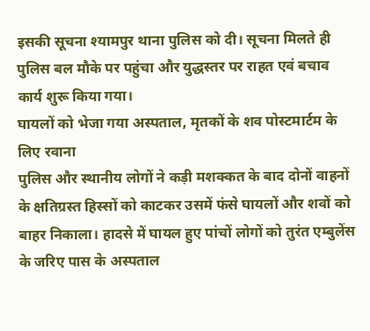इसकी सूचना श्यामपुर थाना पुलिस को दी। सूचना मिलते ही पुलिस बल मौके पर पहुंचा और युद्धस्तर पर राहत एवं बचाव कार्य शुरू किया गया।
घायलों को भेजा गया अस्पताल, मृतकों के शव पोस्टमार्टम के लिए रवाना
पुलिस और स्थानीय लोगों ने कड़ी मशक्कत के बाद दोनों वाहनों के क्षतिग्रस्त हिस्सों को काटकर उसमें फंसे घायलों और शवों को बाहर निकाला। हादसे में घायल हुए पांचों लोगों को तुरंत एम्बुलेंस के जरिए पास के अस्पताल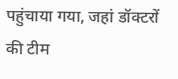पहुंचाया गया, जहां डॉक्टरों की टीम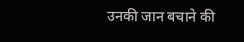उनकी जान बचाने की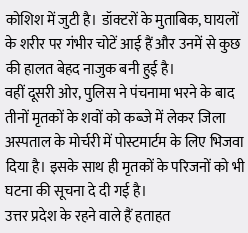कोशिश में जुटी है। डॉक्टरों के मुताबिक, घायलों के शरीर पर गंभीर चोटें आई हैं और उनमें से कुछ की हालत बेहद नाजुक बनी हुई है।
वहीं दूसरी ओर, पुलिस ने पंचनामा भरने के बाद तीनों मृतकों के शवों को कब्जे में लेकर जिला अस्पताल के मोर्चरी में पोस्टमार्टम के लिए भिजवा दिया है। इसके साथ ही मृतकों के परिजनों को भी घटना की सूचना दे दी गई है।
उत्तर प्रदेश के रहने वाले हैं हताहत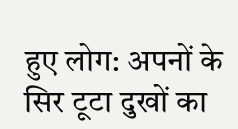हुए लोग: अपनों के सिर टूटा दुखों का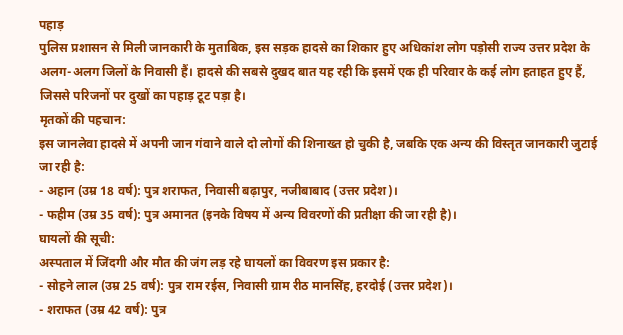पहाड़
पुलिस प्रशासन से मिली जानकारी के मुताबिक, इस सड़क हादसे का शिकार हुए अधिकांश लोग पड़ोसी राज्य उत्तर प्रदेश के अलग-अलग जिलों के निवासी हैं। हादसे की सबसे दुखद बात यह रही कि इसमें एक ही परिवार के कई लोग हताहत हुए हैं, जिससे परिजनों पर दुखों का पहाड़ टूट पड़ा है।
मृतकों की पहचान:
इस जानलेवा हादसे में अपनी जान गंवाने वाले दो लोगों की शिनाख्त हो चुकी है, जबकि एक अन्य की विस्तृत जानकारी जुटाई जा रही है:
- अहान (उम्र 18 वर्ष): पुत्र शराफत, निवासी बढ़ापुर, नजीबाबाद (उत्तर प्रदेश)।
- फहीम (उम्र 35 वर्ष): पुत्र अमानत (इनके विषय में अन्य विवरणों की प्रतीक्षा की जा रही है)।
घायलों की सूची:
अस्पताल में जिंदगी और मौत की जंग लड़ रहे घायलों का विवरण इस प्रकार है:
- सोहने लाल (उम्र 25 वर्ष): पुत्र राम रईस, निवासी ग्राम रीठ मानसिंह, हरदोई (उत्तर प्रदेश)।
- शराफत (उम्र 42 वर्ष): पुत्र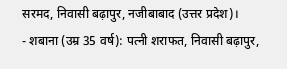सरमद, निवासी बढ़ापुर, नजीबाबाद (उत्तर प्रदेश)।
- शबाना (उम्र 35 वर्ष): पत्नी शराफत, निवासी बढ़ापुर,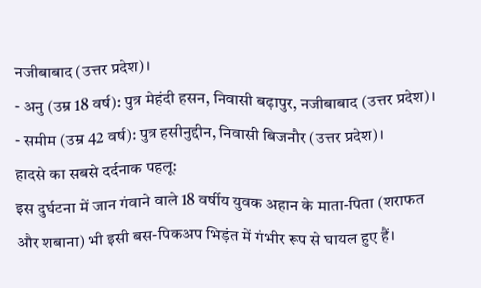नजीबाबाद (उत्तर प्रदेश)।
- अनु (उम्र 18 वर्ष): पुत्र मेहंदी हसन, निवासी बढ़ापुर, नजीबाबाद (उत्तर प्रदेश)।
- समीम (उम्र 42 वर्ष): पुत्र हसीनुद्दीन, निवासी बिजनौर (उत्तर प्रदेश)।
हादसे का सबसे दर्दनाक पहलू:
इस दुर्घटना में जान गंवाने वाले 18 वर्षीय युवक अहान के माता-पिता (शराफत और शबाना) भी इसी बस-पिकअप भिड़ंत में गंभीर रूप से घायल हुए हैं।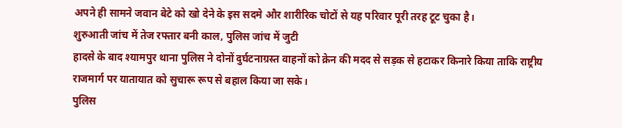अपने ही सामने जवान बेटे को खो देने के इस सदमे और शारीरिक चोटों से यह परिवार पूरी तरह टूट चुका है।
शुरुआती जांच में तेज रफ्तार बनी काल, पुलिस जांच में जुटी
हादसे के बाद श्यामपुर थाना पुलिस ने दोनों दुर्घटनाग्रस्त वाहनों को क्रेन की मदद से सड़क से हटाकर किनारे किया ताकि राष्ट्रीय राजमार्ग पर यातायात को सुचारू रूप से बहाल किया जा सके।
पुलिस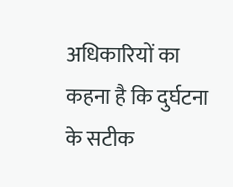अधिकारियों का कहना है कि दुर्घटना के सटीक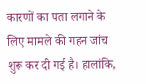कारणों का पता लगाने के लिए मामले की गहन जांच शुरू कर दी गई है। हालांकि,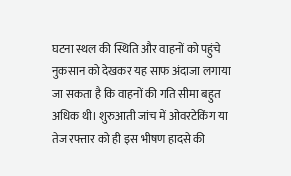घटना स्थल की स्थिति और वाहनों को पहुंचे नुकसान को देखकर यह साफ अंदाजा लगाया जा सकता है कि वाहनों की गति सीमा बहुत अधिक थी। शुरुआती जांच में ओवरटेकिंग या तेज रफ्तार को ही इस भीषण हादसे की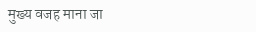मुख्य वजह माना जा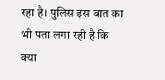रहा है। पुलिस इस बात का भी पता लगा रही है कि क्या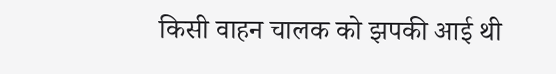किसी वाहन चालक को झपकी आई थी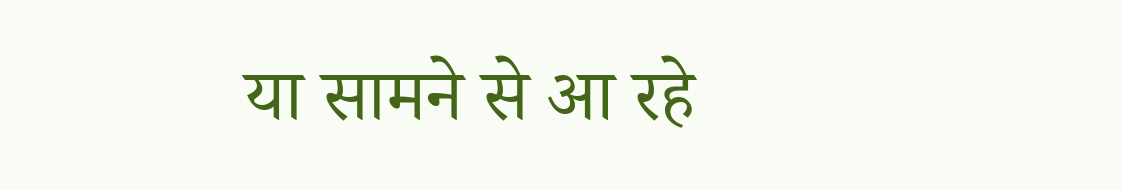या सामने से आ रहे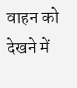वाहन को देखने में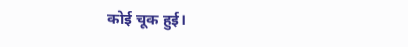कोई चूक हुई।